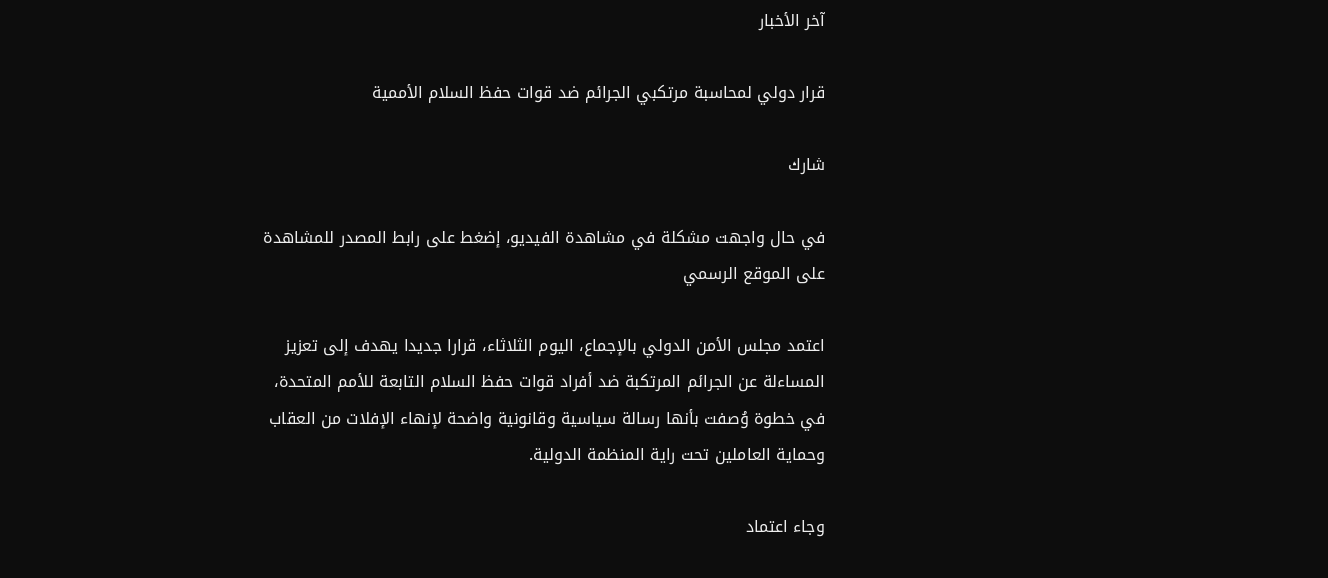آخر الأخبار

قرار دولي لمحاسبة مرتكبي الجرائم ضد قوات حفظ السلام الأممية

شارك

في حال واجهت مشكلة في مشاهدة الفيديو، إضغط على رابط المصدر للمشاهدة على الموقع الرسمي

اعتمد مجلس الأمن الدولي بالإجماع، اليوم الثلاثاء، قرارا جديدا يهدف إلى تعزيز المساءلة عن الجرائم المرتكبة ضد أفراد قوات حفظ السلام التابعة للأمم المتحدة، في خطوة وُصفت بأنها رسالة سياسية وقانونية واضحة لإنهاء الإفلات من العقاب وحماية العاملين تحت راية المنظمة الدولية.

وجاء اعتماد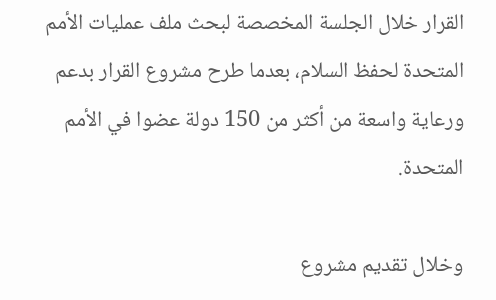القرار خلال الجلسة المخصصة لبحث ملف عمليات الأمم المتحدة لحفظ السلام، بعدما طرح مشروع القرار بدعم ورعاية واسعة من أكثر من 150 دولة عضوا في الأمم المتحدة.

وخلال تقديم مشروع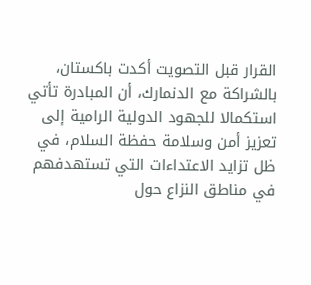القرار قبل التصويت أكدت باكستان، بالشراكة مع الدنمارك، أن المبادرة تأتي استكمالا للجهود الدولية الرامية إلى تعزيز أمن وسلامة حفظة السلام، في ظل تزايد الاعتداءات التي تستهدفهم في مناطق النزاع حول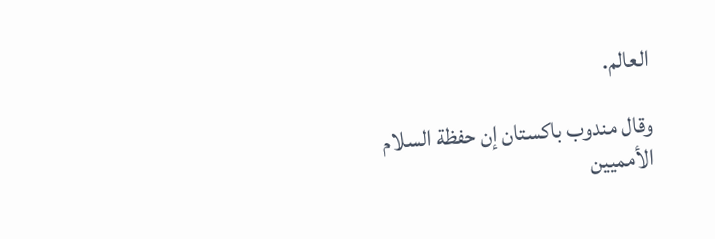العالم.

وقال مندوب باكستان إن حفظة السلام الأمميين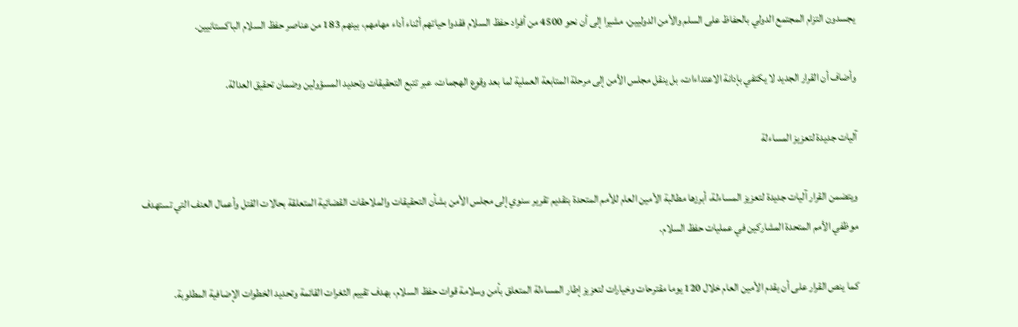يجسدون التزام المجتمع الدولي بالحفاظ على السلم والأمن الدوليين، مشيرا إلى أن نحو 4500 من أفراد حفظ السلام فقدوا حياتهم أثناء أداء مهامهم، بينهم 183 من عناصر حفظ السلام الباكستانيين.

وأضاف أن القرار الجديد لا يكتفي بإدانة الاعتداءات، بل ينقل مجلس الأمن إلى مرحلة المتابعة العملية لما بعد وقوع الهجمات، عبر تتبع التحقيقات وتحديد المسؤولين وضمان تحقيق العدالة.

آليات جديدة لتعزيز المساءلة

ويتضمن القرار آليات جديدة لتعزيز المساءلة، أبرزها مطالبة الأمين العام للأمم المتحدة بتقديم تقرير سنوي إلى مجلس الأمن بشأن التحقيقات والملاحقات القضائية المتعلقة بحالات القتل وأعمال العنف التي تستهدف موظفي الأمم المتحدة المشاركين في عمليات حفظ السلام.

كما ينص القرار على أن يقدم الأمين العام خلال 120 يوما مقترحات وخيارات لتعزيز إطار المساءلة المتعلق بأمن وسلامة قوات حفظ السلام، بهدف تقييم الثغرات القائمة وتحديد الخطوات الإضافية المطلوبة.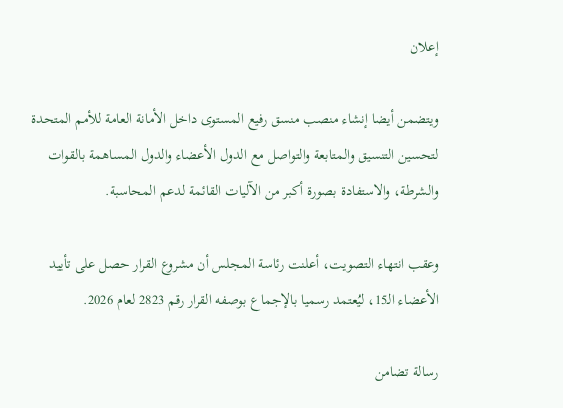إعلان

ويتضمن أيضا إنشاء منصب منسق رفيع المستوى داخل الأمانة العامة للأمم المتحدة لتحسين التنسيق والمتابعة والتواصل مع الدول الأعضاء والدول المساهمة بالقوات والشرطة، والاستفادة بصورة أكبر من الآليات القائمة لدعم المحاسبة.

وعقب انتهاء التصويت، أعلنت رئاسة المجلس أن مشروع القرار حصل على تأييد الأعضاء الـ15، ليُعتمد رسميا بالإجماع بوصفه القرار رقم 2823 لعام 2026.

رسالة تضامن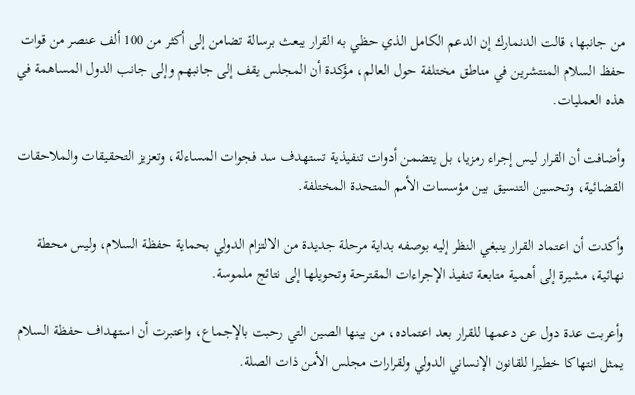من جانبها، قالت الدنمارك إن الدعم الكامل الذي حظي به القرار يبعث برسالة تضامن إلى أكثر من 100 ألف عنصر من قوات حفظ السلام المنتشرين في مناطق مختلفة حول العالم، مؤكدة أن المجلس يقف إلى جانبهم وإلى جانب الدول المساهمة في هذه العمليات.

وأضافت أن القرار ليس إجراء رمزيا، بل يتضمن أدوات تنفيذية تستهدف سد فجوات المساءلة، وتعزيز التحقيقات والملاحقات القضائية، وتحسين التنسيق بين مؤسسات الأمم المتحدة المختلفة.

وأكدت أن اعتماد القرار ينبغي النظر إليه بوصفه بداية مرحلة جديدة من الالتزام الدولي بحماية حفظة السلام، وليس محطة نهائية، مشيرة إلى أهمية متابعة تنفيذ الإجراءات المقترحة وتحويلها إلى نتائج ملموسة.

وأعربت عدة دول عن دعمها للقرار بعد اعتماده، من بينها الصين التي رحبت بالإجماع، واعتبرت أن استهداف حفظة السلام يمثل انتهاكا خطيرا للقانون الإنساني الدولي ولقرارات مجلس الأمن ذات الصلة.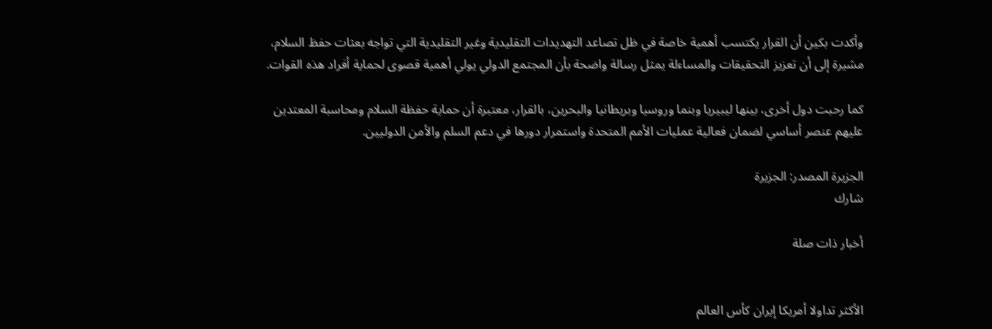وأكدت بكين أن القرار يكتسب أهمية خاصة في ظل تصاعد التهديدات التقليدية وغير التقليدية التي تواجه بعثات حفظ السلام، مشيرة إلى أن تعزيز التحقيقات والمساءلة يمثل رسالة واضحة بأن المجتمع الدولي يولي أهمية قصوى لحماية أفراد هذه القوات.

كما رحبت دول أخرى، بينها ليبيريا وبنما وروسيا وبريطانيا والبحرين، بالقرار، معتبرة أن حماية حفظة السلام ومحاسبة المعتدين عليهم عنصر أساسي لضمان فعالية عمليات الأمم المتحدة واستمرار دورها في دعم السلم والأمن الدوليين.

الجزيرة المصدر: الجزيرة
شارك

أخبار ذات صلة


الأكثر تداولا أمريكا إيران كأس العالم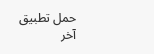حمل تطبيق آخر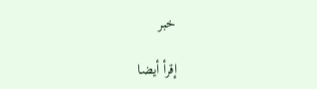خبر

إقرأ أيضا